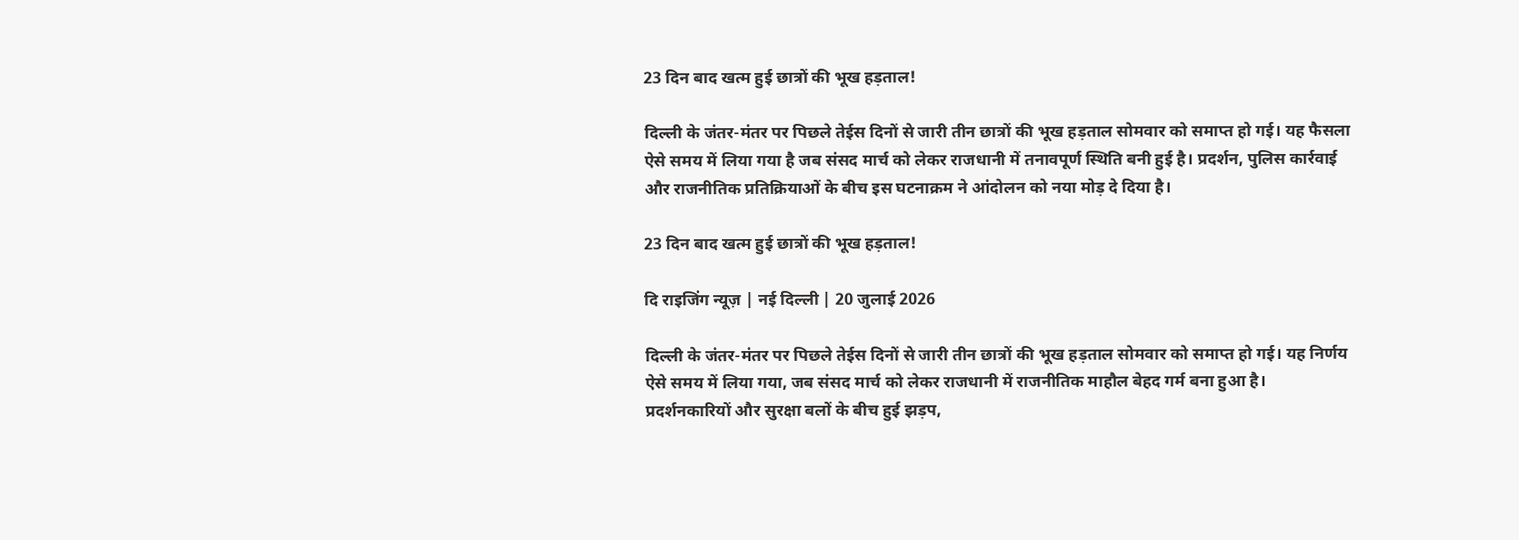23 दिन बाद खत्म हुई छात्रों की भूख हड़ताल!

दिल्ली के जंतर-मंतर पर पिछले तेईस दिनों से जारी तीन छात्रों की भूख हड़ताल सोमवार को समाप्त हो गई। यह फैसला ऐसे समय में लिया गया है जब संसद मार्च को लेकर राजधानी में तनावपूर्ण स्थिति बनी हुई है। प्रदर्शन, पुलिस कार्रवाई और राजनीतिक प्रतिक्रियाओं के बीच इस घटनाक्रम ने आंदोलन को नया मोड़ दे दिया है।

23 दिन बाद खत्म हुई छात्रों की भूख हड़ताल!

दि राइजिंग न्यूज़ | नई दिल्ली | 20 जुलाई 2026

दिल्ली के जंतर-मंतर पर पिछले तेईस दिनों से जारी तीन छात्रों की भूख हड़ताल सोमवार को समाप्त हो गई। यह निर्णय ऐसे समय में लिया गया, जब संसद मार्च को लेकर राजधानी में राजनीतिक माहौल बेहद गर्म बना हुआ है। प्रदर्शनकारियों और सुरक्षा बलों के बीच हुई झड़प,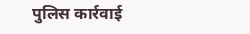पुलिस कार्रवाई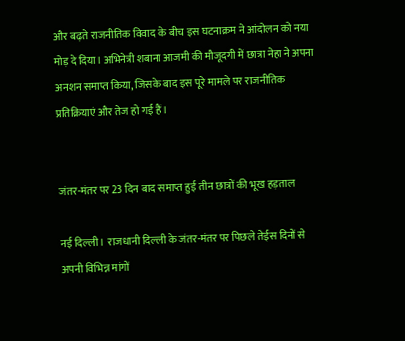और बढ़ते राजनीतिक विवाद के बीच इस घटनाक्रम ने आंदोलन को नया मोड़ दे दिया। अभिनेत्री शबाना आजमी की मौजूदगी में छात्रा नेहा ने अपना अनशन समाप्त किया, जिसके बाद इस पूरे मामले पर राजनीतिक प्रतिक्रियाएं और तेज हो गई हैं।


जंतर-मंतर पर 23 दिन बाद समाप्त हुई तीन छात्रों की भूख हड़ताल

नई दिल्ली। राजधानी दिल्ली के जंतर-मंतर पर पिछले तेईस दिनों से अपनी विभिन्न मांगों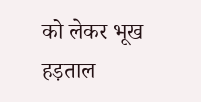को लेकर भूख हड़ताल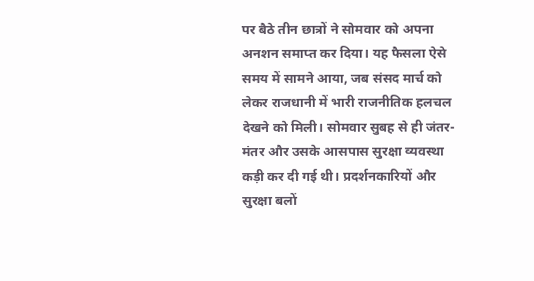पर बैठे तीन छात्रों ने सोमवार को अपना अनशन समाप्त कर दिया। यह फैसला ऐसे समय में सामने आया, जब संसद मार्च को लेकर राजधानी में भारी राजनीतिक हलचल देखने को मिली। सोमवार सुबह से ही जंतर-मंतर और उसके आसपास सुरक्षा व्यवस्था कड़ी कर दी गई थी। प्रदर्शनकारियों और सुरक्षा बलों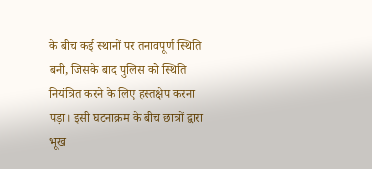के बीच कई स्थानों पर तनावपूर्ण स्थिति बनी, जिसके बाद पुलिस को स्थिति नियंत्रित करने के लिए हस्तक्षेप करना पड़ा। इसी घटनाक्रम के बीच छात्रों द्वारा भूख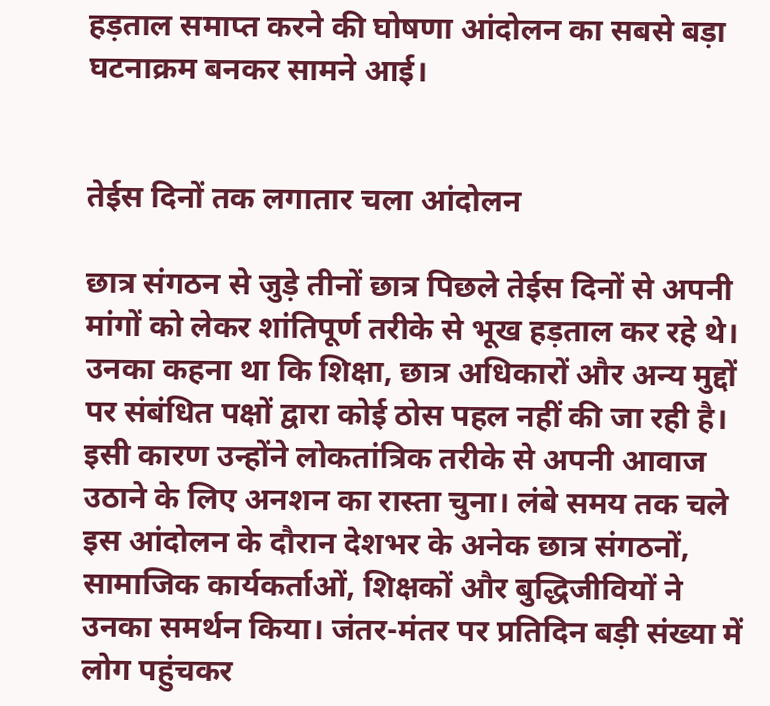हड़ताल समाप्त करने की घोषणा आंदोलन का सबसे बड़ा घटनाक्रम बनकर सामने आई।


तेईस दिनों तक लगातार चला आंदोलन

छात्र संगठन से जुड़े तीनों छात्र पिछले तेईस दिनों से अपनी मांगों को लेकर शांतिपूर्ण तरीके से भूख हड़ताल कर रहे थे। उनका कहना था कि शिक्षा, छात्र अधिकारों और अन्य मुद्दों पर संबंधित पक्षों द्वारा कोई ठोस पहल नहीं की जा रही है। इसी कारण उन्होंने लोकतांत्रिक तरीके से अपनी आवाज उठाने के लिए अनशन का रास्ता चुना। लंबे समय तक चले इस आंदोलन के दौरान देशभर के अनेक छात्र संगठनों, सामाजिक कार्यकर्ताओं, शिक्षकों और बुद्धिजीवियों ने उनका समर्थन किया। जंतर-मंतर पर प्रतिदिन बड़ी संख्या में लोग पहुंचकर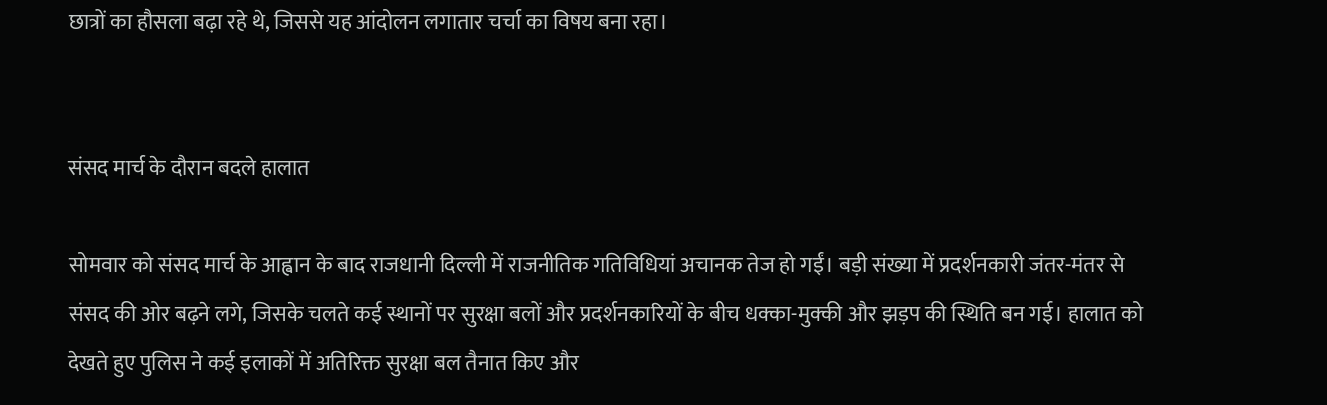छात्रों का हौसला बढ़ा रहे थे, जिससे यह आंदोलन लगातार चर्चा का विषय बना रहा।


संसद मार्च के दौरान बदले हालात

सोमवार को संसद मार्च के आह्वान के बाद राजधानी दिल्ली में राजनीतिक गतिविधियां अचानक तेज हो गईं। बड़ी संख्या में प्रदर्शनकारी जंतर-मंतर से संसद की ओर बढ़ने लगे, जिसके चलते कई स्थानों पर सुरक्षा बलों और प्रदर्शनकारियों के बीच धक्का-मुक्की और झड़प की स्थिति बन गई। हालात को देखते हुए पुलिस ने कई इलाकों में अतिरिक्त सुरक्षा बल तैनात किए और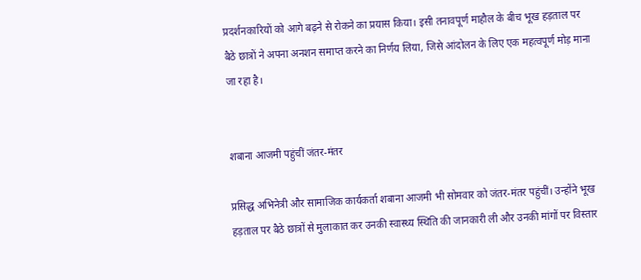प्रदर्शनकारियों को आगे बढ़ने से रोकने का प्रयास किया। इसी तनावपूर्ण माहौल के बीच भूख हड़ताल पर बैठे छात्रों ने अपना अनशन समाप्त करने का निर्णय लिया, जिसे आंदोलन के लिए एक महत्वपूर्ण मोड़ माना जा रहा है।


शबाना आजमी पहुंचीं जंतर-मंतर

प्रसिद्ध अभिनेत्री और सामाजिक कार्यकर्ता शबाना आजमी भी सोमवार को जंतर-मंतर पहुंचीं। उन्होंने भूख हड़ताल पर बैठे छात्रों से मुलाकात कर उनकी स्वास्थ्य स्थिति की जानकारी ली और उनकी मांगों पर विस्तार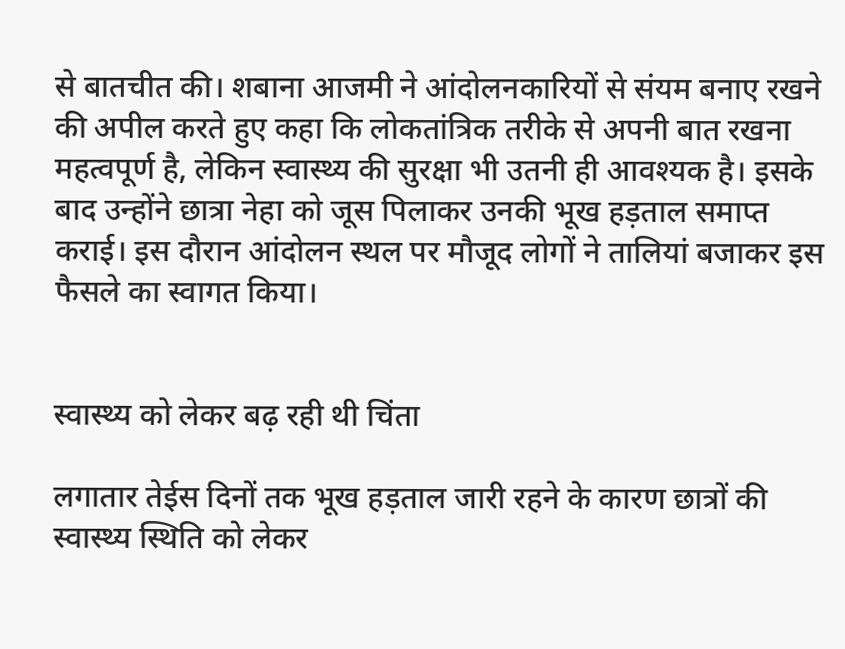से बातचीत की। शबाना आजमी ने आंदोलनकारियों से संयम बनाए रखने की अपील करते हुए कहा कि लोकतांत्रिक तरीके से अपनी बात रखना महत्वपूर्ण है, लेकिन स्वास्थ्य की सुरक्षा भी उतनी ही आवश्यक है। इसके बाद उन्होंने छात्रा नेहा को जूस पिलाकर उनकी भूख हड़ताल समाप्त कराई। इस दौरान आंदोलन स्थल पर मौजूद लोगों ने तालियां बजाकर इस फैसले का स्वागत किया।


स्वास्थ्य को लेकर बढ़ रही थी चिंता

लगातार तेईस दिनों तक भूख हड़ताल जारी रहने के कारण छात्रों की स्वास्थ्य स्थिति को लेकर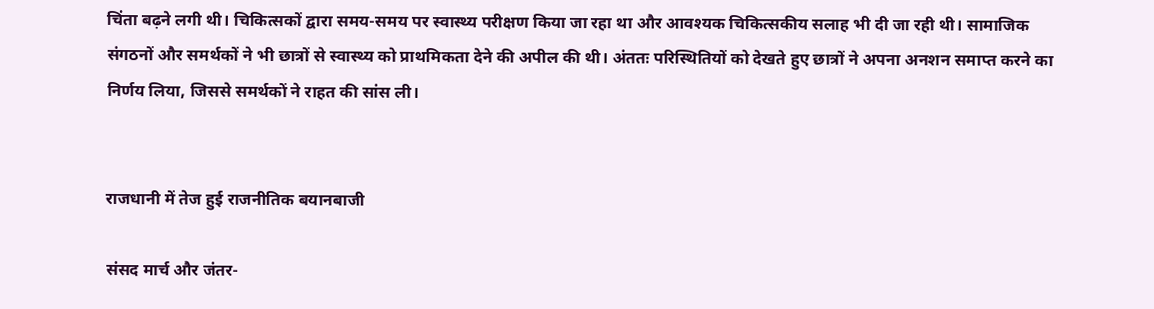चिंता बढ़ने लगी थी। चिकित्सकों द्वारा समय-समय पर स्वास्थ्य परीक्षण किया जा रहा था और आवश्यक चिकित्सकीय सलाह भी दी जा रही थी। सामाजिक संगठनों और समर्थकों ने भी छात्रों से स्वास्थ्य को प्राथमिकता देने की अपील की थी। अंततः परिस्थितियों को देखते हुए छात्रों ने अपना अनशन समाप्त करने का निर्णय लिया, जिससे समर्थकों ने राहत की सांस ली।


राजधानी में तेज हुई राजनीतिक बयानबाजी

संसद मार्च और जंतर-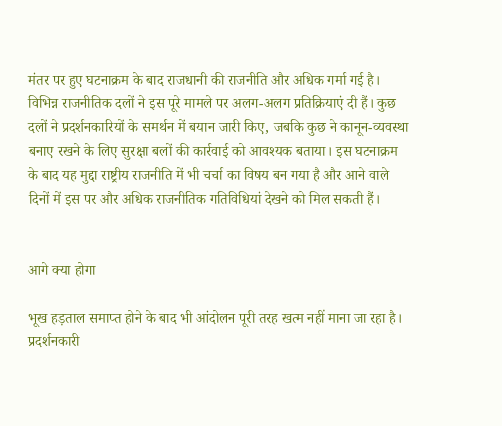मंतर पर हुए घटनाक्रम के बाद राजधानी की राजनीति और अधिक गर्मा गई है। विभिन्न राजनीतिक दलों ने इस पूरे मामले पर अलग-अलग प्रतिक्रियाएं दी हैं। कुछ दलों ने प्रदर्शनकारियों के समर्थन में बयान जारी किए, जबकि कुछ ने कानून-व्यवस्था बनाए रखने के लिए सुरक्षा बलों की कार्रवाई को आवश्यक बताया। इस घटनाक्रम के बाद यह मुद्दा राष्ट्रीय राजनीति में भी चर्चा का विषय बन गया है और आने वाले दिनों में इस पर और अधिक राजनीतिक गतिविधियां देखने को मिल सकती हैं।


आगे क्या होगा

भूख हड़ताल समाप्त होने के बाद भी आंदोलन पूरी तरह खत्म नहीं माना जा रहा है। प्रदर्शनकारी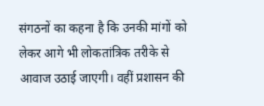संगठनों का कहना है कि उनकी मांगों को लेकर आगे भी लोकतांत्रिक तरीके से आवाज उठाई जाएगी। वहीं प्रशासन की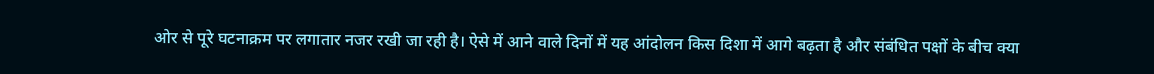ओर से पूरे घटनाक्रम पर लगातार नजर रखी जा रही है। ऐसे में आने वाले दिनों में यह आंदोलन किस दिशा में आगे बढ़ता है और संबंधित पक्षों के बीच क्या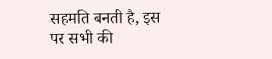सहमति बनती है, इस पर सभी की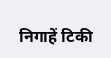निगाहें टिकी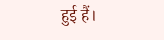हुई हैं।